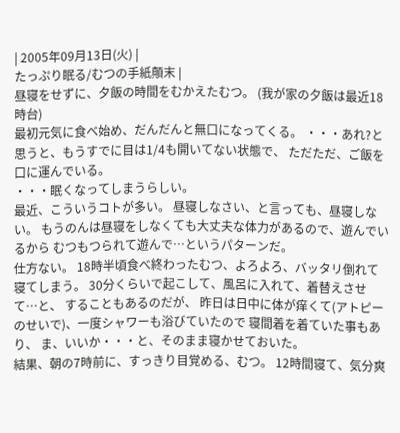| 2005年09月13日(火) |
たっぷり眠る/むつの手紙顛末 |
昼寝をせずに、夕飯の時間をむかえたむつ。 (我が家の夕飯は最近18時台)
最初元気に食べ始め、だんだんと無口になってくる。 ・・・あれ?と思うと、もうすでに目は1/4も開いてない状態で、 ただただ、ご飯を口に運んでいる。
・・・眠くなってしまうらしい。
最近、こういうコトが多い。 昼寝しなさい、と言っても、昼寝しない。 もうのんは昼寝をしなくても大丈夫な体力があるので、遊んでいるから むつもつられて遊んで…というパターンだ。
仕方ない。 18時半頃食べ終わったむつ、よろよろ、バッタリ倒れて寝てしまう。 30分くらいで起こして、風呂に入れて、着替えさせて…と、 することもあるのだが、 昨日は日中に体が痒くて(アトピーのせいで)、一度シャワーも浴びていたので 寝間着を着ていた事もあり、 ま、いいか・・・と、そのまま寝かせておいた。
結果、朝の7時前に、すっきり目覚める、むつ。 12時間寝て、気分爽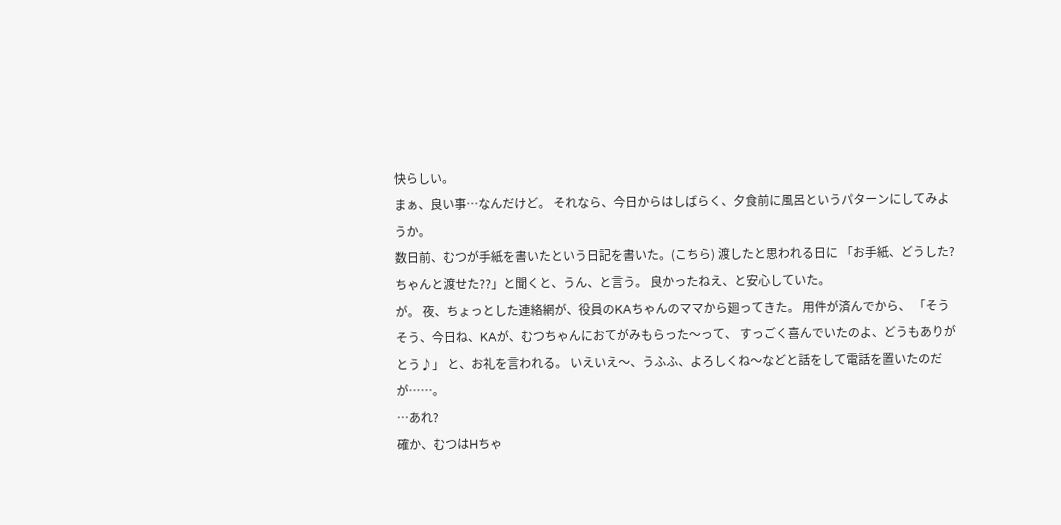快らしい。
まぁ、良い事…なんだけど。 それなら、今日からはしばらく、夕食前に風呂というパターンにしてみようか。
数日前、むつが手紙を書いたという日記を書いた。(こちら) 渡したと思われる日に 「お手紙、どうした?ちゃんと渡せた??」と聞くと、うん、と言う。 良かったねえ、と安心していた。
が。 夜、ちょっとした連絡網が、役員のKAちゃんのママから廻ってきた。 用件が済んでから、 「そうそう、今日ね、KAが、むつちゃんにおてがみもらった〜って、 すっごく喜んでいたのよ、どうもありがとう♪」 と、お礼を言われる。 いえいえ〜、うふふ、よろしくね〜などと話をして電話を置いたのだが……。
…あれ?
確か、むつはHちゃ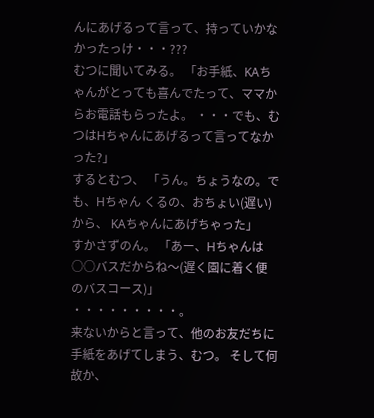んにあげるって言って、持っていかなかったっけ・・・???
むつに聞いてみる。 「お手紙、KAちゃんがとっても喜んでたって、ママからお電話もらったよ。 ・・・でも、むつはHちゃんにあげるって言ってなかった?」
するとむつ、 「うん。ちょうなの。でも、Hちゃん くるの、おちょい(遅い)から、 KAちゃんにあげちゃった」
すかさずのん。 「あー、Hちゃんは○○バスだからね〜(遅く園に着く便のバスコース)」
・・・・・・・・・。
来ないからと言って、他のお友だちに手紙をあげてしまう、むつ。 そして何故か、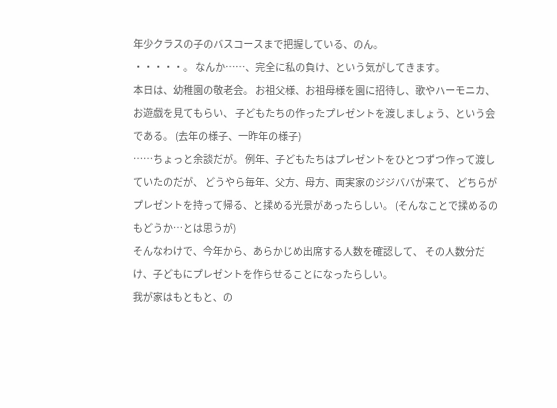年少クラスの子のバスコースまで把握している、のん。
・・・・・。 なんか……、完全に私の負け、という気がしてきます。
本日は、幼稚園の敬老会。 お祖父様、お祖母様を園に招待し、歌やハーモニカ、お遊戯を見てもらい、 子どもたちの作ったプレゼントを渡しましょう、という会である。 (去年の様子、一昨年の様子)
……ちょっと余談だが。 例年、子どもたちはプレゼントをひとつずつ作って渡していたのだが、 どうやら毎年、父方、母方、両実家のジジババが来て、 どちらがプレゼントを持って帰る、と揉める光景があったらしい。 (そんなことで揉めるのもどうか…とは思うが)
そんなわけで、今年から、あらかじめ出席する人数を確認して、 その人数分だけ、子どもにプレゼントを作らせることになったらしい。
我が家はもともと、の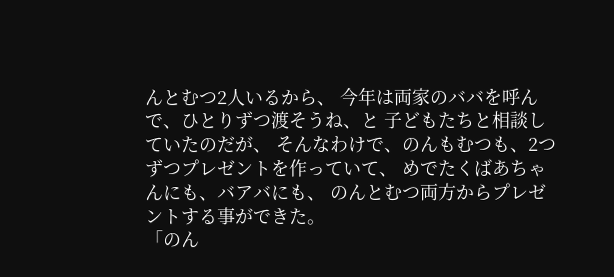んとむつ2人いるから、 今年は両家のババを呼んで、ひとりずつ渡そうね、と 子どもたちと相談していたのだが、 そんなわけで、のんもむつも、2つずつプレゼントを作っていて、 めでたくばあちゃんにも、バアバにも、 のんとむつ両方からプレゼントする事ができた。
「のん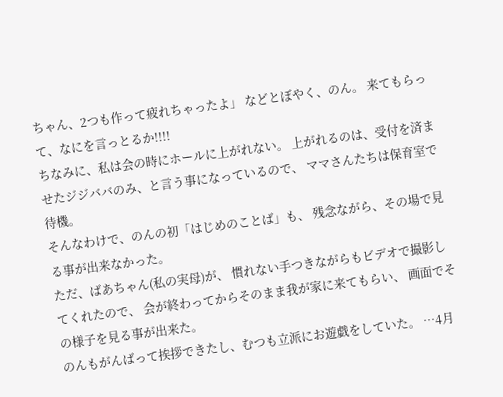ちゃん、2つも作って疲れちゃったよ」 などとぼやく、のん。 来てもらって、なにを言っとるか!!!!
ちなみに、私は会の時にホールに上がれない。 上がれるのは、受付を済ませたジジババのみ、と言う事になっているので、 ママさんたちは保育室で待機。
そんなわけで、のんの初「はじめのことば」も、 残念ながら、その場で見る事が出来なかった。
ただ、ばあちゃん(私の実母)が、 慣れない手つきながらもビデオで撮影してくれたので、 会が終わってからそのまま我が家に来てもらい、 画面でその様子を見る事が出来た。
のんもがんばって挨拶できたし、むつも立派にお遊戯をしていた。 …4月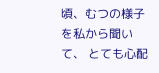頃、むつの様子を私から聞いて、 とても心配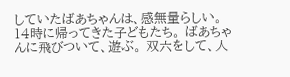していたばあちゃんは、感無量らしい。
14時に帰ってきた子どもたち。 ばあちゃんに飛びついて、遊ぶ。 双六をして、人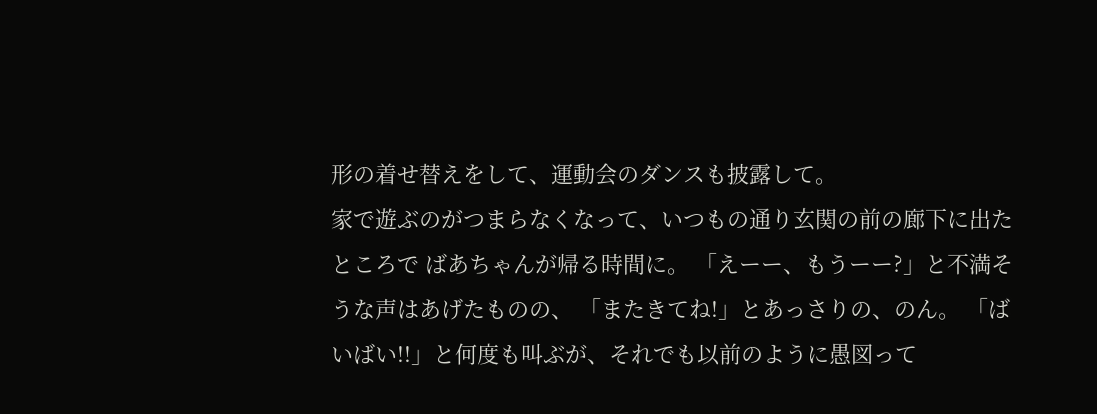形の着せ替えをして、運動会のダンスも披露して。
家で遊ぶのがつまらなくなって、いつもの通り玄関の前の廊下に出たところで ばあちゃんが帰る時間に。 「えーー、もうーー?」と不満そうな声はあげたものの、 「またきてね!」とあっさりの、のん。 「ばいばい!!」と何度も叫ぶが、それでも以前のように愚図って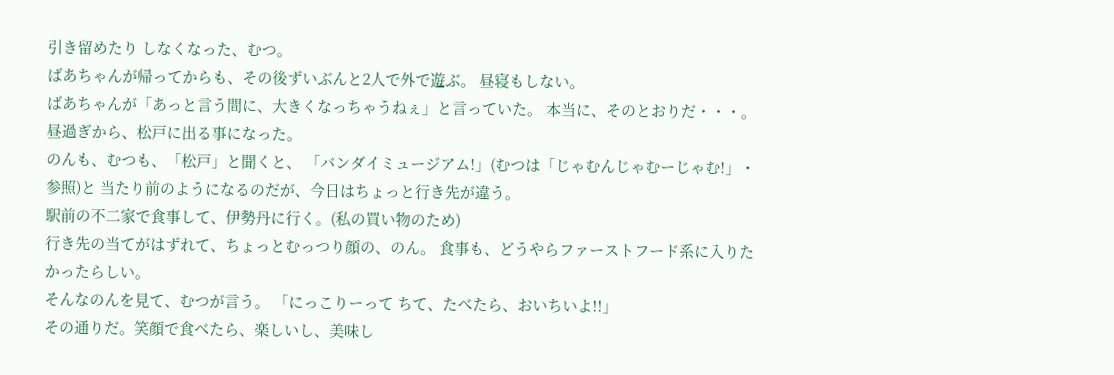引き留めたり しなくなった、むつ。
ばあちゃんが帰ってからも、その後ずいぶんと2人で外で遊ぶ。 昼寝もしない。
ばあちゃんが「あっと言う間に、大きくなっちゃうねぇ」と言っていた。 本当に、そのとおりだ・・・。
昼過ぎから、松戸に出る事になった。
のんも、むつも、「松戸」と聞くと、 「バンダイミュージアム!」(むつは「じゃむんじゃむーじゃむ!」・参照)と 当たり前のようになるのだが、今日はちょっと行き先が違う。
駅前の不二家で食事して、伊勢丹に行く。(私の買い物のため)
行き先の当てがはずれて、ちょっとむっつり顔の、のん。 食事も、どうやらファーストフード系に入りたかったらしい。
そんなのんを見て、むつが言う。 「にっこりーって ちて、たべたら、おいちいよ!!」
その通りだ。笑顔で食べたら、楽しいし、美味し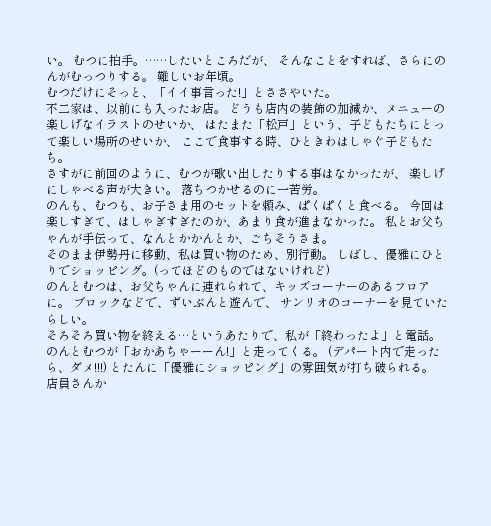い。 むつに拍手。……したいところだが、 そんなことをすれば、さらにのんがむっつりする。 難しいお年頃。
むつだけにそっと、「イイ事言った!」とささやいた。
不二家は、以前にも入ったお店。 どうも店内の装飾の加減か、メニューの楽しげなイラストのせいか、 はたまた「松戸」という、子どもたちにとって楽しい場所のせいか、 ここで食事する時、ひときわはしゃぐ子どもたち。
さすがに前回のように、むつが歌い出したりする事はなかったが、 楽しげにしゃべる声が大きい。 落ちつかせるのに一苦労。
のんも、むつも、お子さま用のセットを頼み、ぱくぱくと食べる。 今回は楽しすぎて、はしゃぎすぎたのか、あまり食が進まなかった。 私とお父ちゃんが手伝って、なんとかかんとか、ごちそうさま。
そのまま伊勢丹に移動、私は買い物のため、別行動。 しばし、優雅にひとりでショッピング。(ってほどのものではないけれど)
のんとむつは、お父ちゃんに連れられて、キッズコーナーのあるフロアに。 ブロックなどで、ずいぶんと遊んで、 サンリオのコーナーを見ていたらしい。
そろそろ買い物を終える…というあたりで、私が「終わったよ」と電話。
のんとむつが「おかあちゃーーん!」と走ってくる。 (デパート内で走ったら、ダメ!!!) とたんに「優雅にショッピング」の雰囲気が打ち破られる。
店員さんか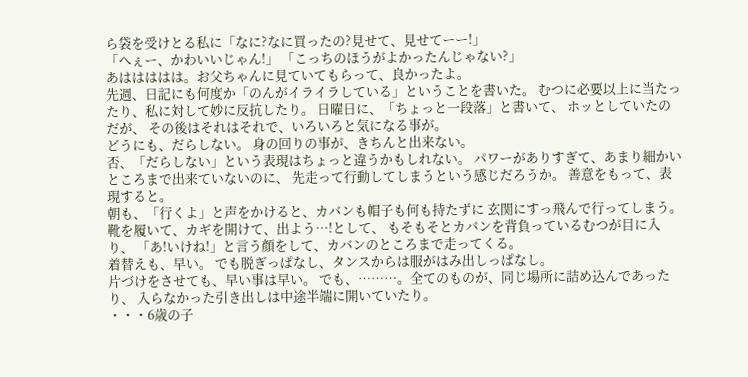ら袋を受けとる私に「なに?なに買ったの?見せて、見せてーー!」
「へぇー、かわいいじゃん!」 「こっちのほうがよかったんじゃない?」
あははははは。お父ちゃんに見ていてもらって、良かったよ。
先週、日記にも何度か「のんがイライラしている」ということを書いた。 むつに必要以上に当たったり、私に対して妙に反抗したり。 日曜日に、「ちょっと一段落」と書いて、 ホッとしていたのだが、 その後はそれはそれで、いろいろと気になる事が。
どうにも、だらしない。 身の回りの事が、きちんと出来ない。
否、「だらしない」という表現はちょっと違うかもしれない。 パワーがありすぎて、あまり細かいところまで出来ていないのに、 先走って行動してしまうという感じだろうか。 善意をもって、表現すると。
朝も、「行くよ」と声をかけると、カバンも帽子も何も持たずに 玄関にすっ飛んで行ってしまう。 靴を履いて、カギを開けて、出よう…!として、 もそもそとカバンを背負っているむつが目に入り、 「あ!いけね!」と言う顔をして、カバンのところまで走ってくる。
着替えも、早い。 でも脱ぎっぱなし、タンスからは服がはみ出しっぱなし。
片づけをさせても、早い事は早い。 でも、………。全てのものが、同じ場所に詰め込んであったり、 入らなかった引き出しは中途半端に開いていたり。
・・・6歳の子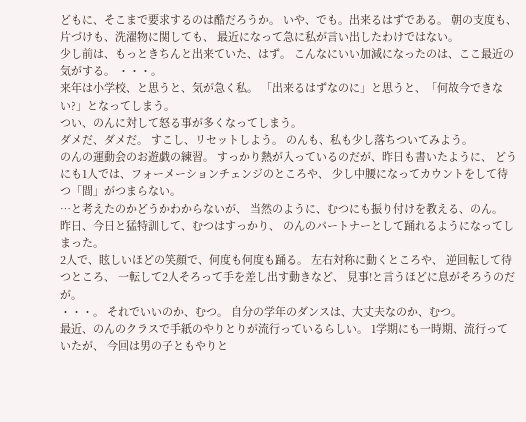どもに、そこまで要求するのは酷だろうか。 いや、でも。出来るはずである。 朝の支度も、片づけも、洗濯物に関しても、 最近になって急に私が言い出したわけではない。
少し前は、もっときちんと出来ていた、はず。 こんなにいい加減になったのは、ここ最近の気がする。 ・・・。
来年は小学校、と思うと、気が急く私。 「出来るはずなのに」と思うと、「何故今できない?」となってしまう。
つい、のんに対して怒る事が多くなってしまう。
ダメだ、ダメだ。 すこし、リセットしよう。 のんも、私も少し落ちついてみよう。
のんの運動会のお遊戯の練習。 すっかり熱が入っているのだが、昨日も書いたように、 どうにも1人では、フォーメーションチェンジのところや、 少し中腰になってカウントをして待つ「間」がつまらない。
…と考えたのかどうかわからないが、 当然のように、むつにも振り付けを教える、のん。
昨日、今日と猛特訓して、むつはすっかり、 のんのパートナーとして踊れるようになってしまった。
2人で、眩しいほどの笑顔で、何度も何度も踊る。 左右対称に動くところや、 逆回転して待つところ、 一転して2人そろって手を差し出す動きなど、 見事!と言うほどに息がそろうのだが。
・・・。 それでいいのか、むつ。 自分の学年のダンスは、大丈夫なのか、むつ。
最近、のんのクラスで手紙のやりとりが流行っているらしい。 1学期にも一時期、流行っていたが、 今回は男の子ともやりと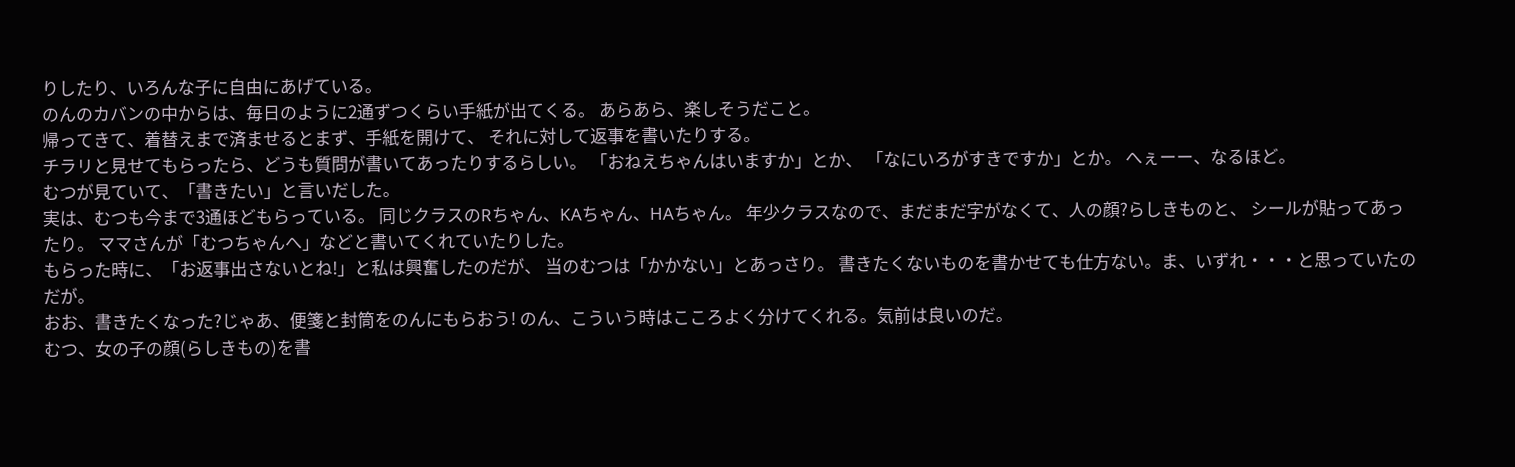りしたり、いろんな子に自由にあげている。
のんのカバンの中からは、毎日のように2通ずつくらい手紙が出てくる。 あらあら、楽しそうだこと。
帰ってきて、着替えまで済ませるとまず、手紙を開けて、 それに対して返事を書いたりする。
チラリと見せてもらったら、どうも質問が書いてあったりするらしい。 「おねえちゃんはいますか」とか、 「なにいろがすきですか」とか。 へぇーー、なるほど。
むつが見ていて、「書きたい」と言いだした。
実は、むつも今まで3通ほどもらっている。 同じクラスのRちゃん、KAちゃん、HAちゃん。 年少クラスなので、まだまだ字がなくて、人の顔?らしきものと、 シールが貼ってあったり。 ママさんが「むつちゃんへ」などと書いてくれていたりした。
もらった時に、「お返事出さないとね!」と私は興奮したのだが、 当のむつは「かかない」とあっさり。 書きたくないものを書かせても仕方ない。ま、いずれ・・・と思っていたのだが。
おお、書きたくなった?じゃあ、便箋と封筒をのんにもらおう! のん、こういう時はこころよく分けてくれる。気前は良いのだ。
むつ、女の子の顔(らしきもの)を書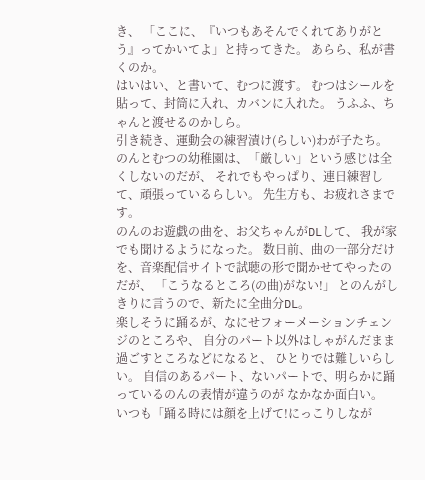き、 「ここに、『いつもあそんでくれてありがとう』ってかいてよ」と持ってきた。 あらら、私が書くのか。
はいはい、と書いて、むつに渡す。 むつはシールを貼って、封筒に入れ、カバンに入れた。 うふふ、ちゃんと渡せるのかしら。
引き続き、運動会の練習漬け(らしい)わが子たち。
のんとむつの幼稚園は、「厳しい」という感じは全くしないのだが、 それでもやっぱり、連日練習して、頑張っているらしい。 先生方も、お疲れさまです。
のんのお遊戯の曲を、お父ちゃんがDLして、 我が家でも聞けるようになった。 数日前、曲の一部分だけを、音楽配信サイトで試聴の形で聞かせてやったのだが、 「こうなるところ(の曲)がない!」 とのんがしきりに言うので、新たに全曲分DL。
楽しそうに踊るが、なにせフォーメーションチェンジのところや、 自分のパート以外はしゃがんだまま過ごすところなどになると、 ひとりでは難しいらしい。 自信のあるパート、ないパートで、明らかに踊っているのんの表情が違うのが なかなか面白い。
いつも「踊る時には顔を上げて!にっこりしなが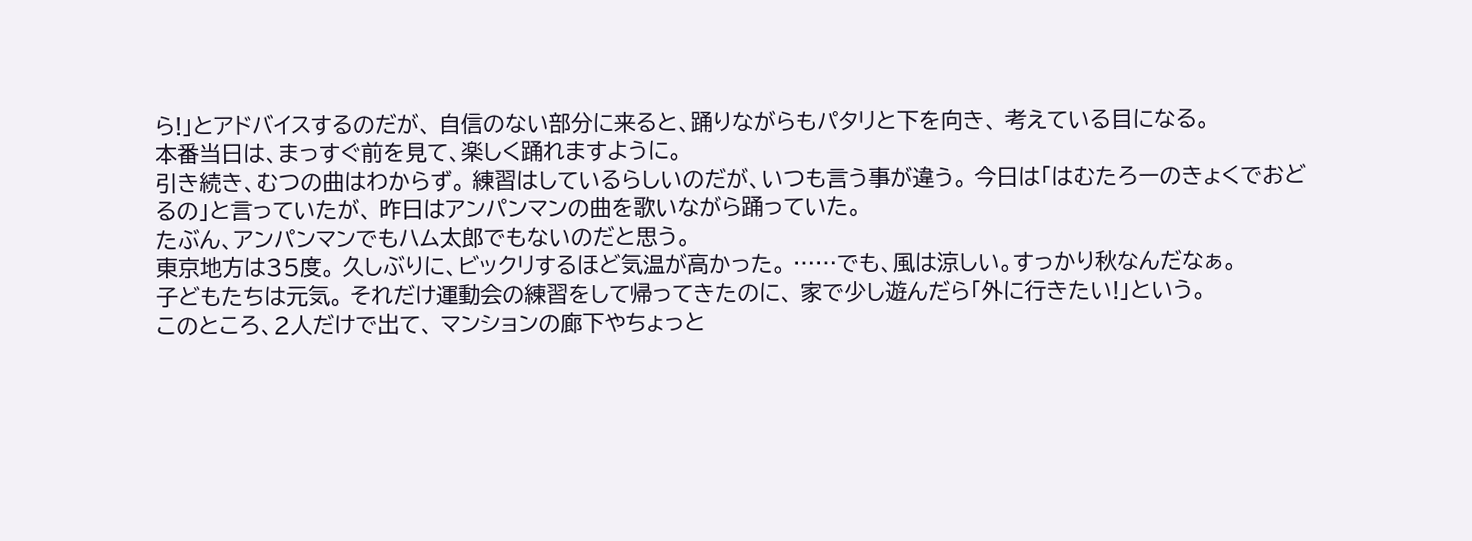ら!」とアドバイスするのだが、 自信のない部分に来ると、踊りながらもパタリと下を向き、 考えている目になる。
本番当日は、まっすぐ前を見て、楽しく踊れますように。
引き続き、むつの曲はわからず。 練習はしているらしいのだが、いつも言う事が違う。 今日は「はむたろーのきょくでおどるの」と言っていたが、 昨日はアンパンマンの曲を歌いながら踊っていた。
たぶん、アンパンマンでもハム太郎でもないのだと思う。
東京地方は35度。 久しぶりに、ビックリするほど気温が高かった。 ……でも、風は涼しい。すっかり秋なんだなぁ。
子どもたちは元気。 それだけ運動会の練習をして帰ってきたのに、 家で少し遊んだら「外に行きたい!」という。
このところ、2人だけで出て、 マンションの廊下やちょっと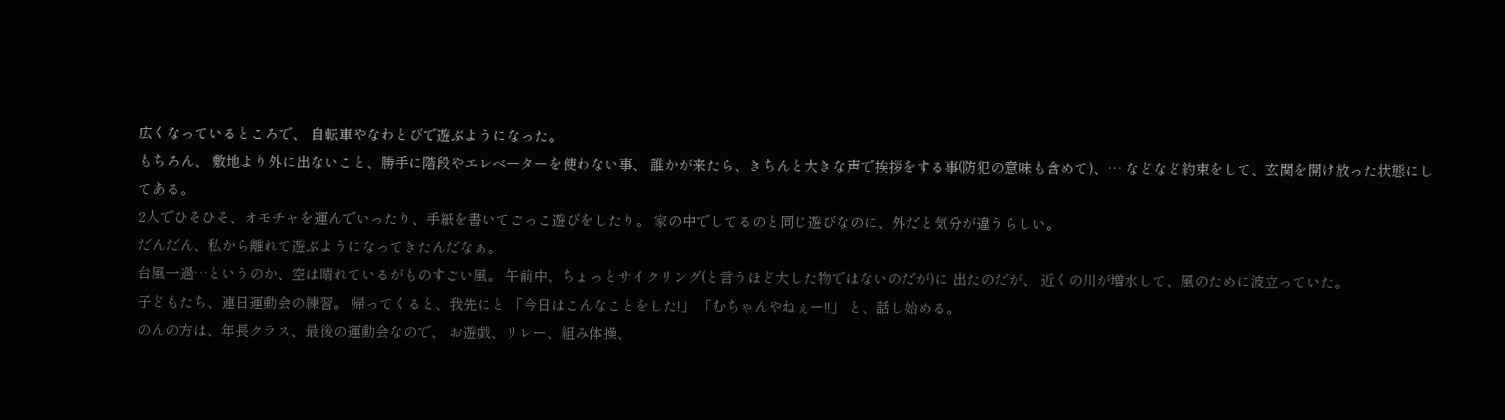広くなっているところで、 自転車やなわとびで遊ぶようになった。
もちろん、 敷地より外に出ないこと、勝手に階段やエレベーターを使わない事、 誰かが来たら、きちんと大きな声で挨拶をする事(防犯の意味も含めて)、… などなど約束をして、玄関を開け放った状態にしてある。
2人でひそひそ、オモチャを運んでいったり、手紙を書いてごっこ遊びをしたり。 家の中でしてるのと同じ遊びなのに、外だと気分が違うらしい。
だんだん、私から離れて遊ぶようになってきたんだなぁ。
台風一過…というのか、空は晴れているがものすごい風。 午前中、ちょっとサイクリング(と言うほど大した物ではないのだが)に 出たのだが、 近くの川が増水して、風のために波立っていた。
子どもたち、連日運動会の練習。 帰ってくると、我先にと 「今日はこんなことをした!」 「むちゃんやねぇー!!」 と、話し始める。
のんの方は、年長クラス、最後の運動会なので、 お遊戯、リレー、組み体操、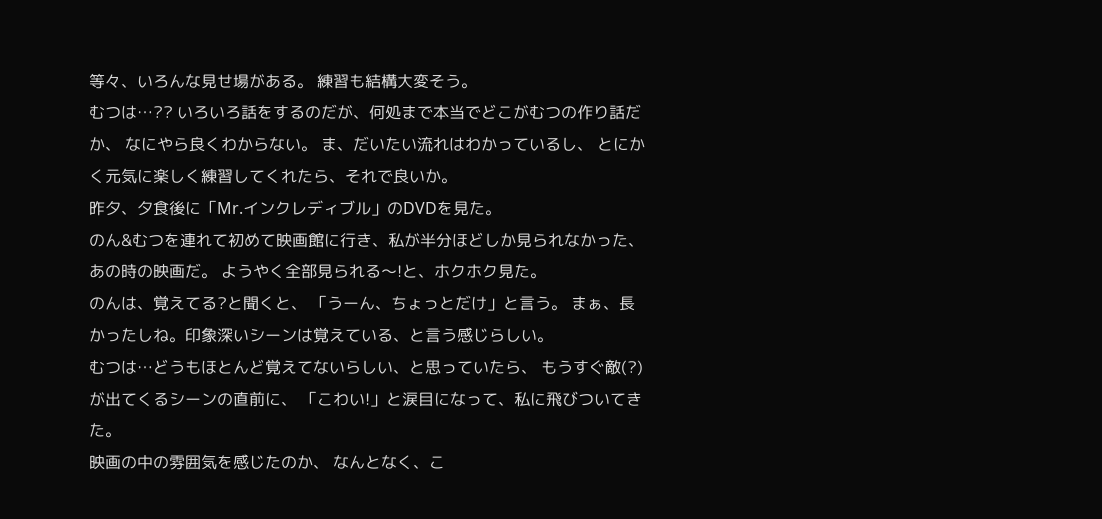等々、いろんな見せ場がある。 練習も結構大変そう。
むつは…?? いろいろ話をするのだが、何処まで本当でどこがむつの作り話だか、 なにやら良くわからない。 ま、だいたい流れはわかっているし、 とにかく元気に楽しく練習してくれたら、それで良いか。
昨夕、夕食後に「Mr.インクレディブル」のDVDを見た。
のん&むつを連れて初めて映画館に行き、私が半分ほどしか見られなかった、 あの時の映画だ。 ようやく全部見られる〜!と、ホクホク見た。
のんは、覚えてる?と聞くと、 「うーん、ちょっとだけ」と言う。 まぁ、長かったしね。印象深いシーンは覚えている、と言う感じらしい。
むつは…どうもほとんど覚えてないらしい、と思っていたら、 もうすぐ敵(?)が出てくるシーンの直前に、 「こわい!」と涙目になって、私に飛びついてきた。
映画の中の雰囲気を感じたのか、 なんとなく、こ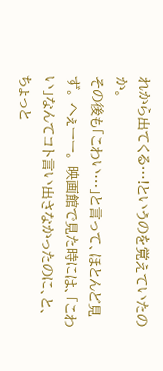れから出てくる…!というのを覚えていたのか。
その後も「こわい…」と言って、ほとんど見ず。 へぇーー。 映画館で見た時には、「こわい」なんてコト言い出さなかったのに、と、 ちょっと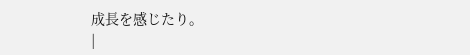成長を感じたり。
|